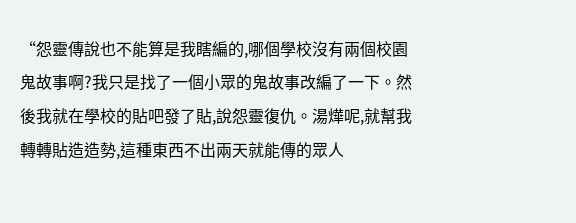“怨靈傳說也不能算是我瞎編的,哪個學校沒有兩個校園鬼故事啊?我只是找了一個小眾的鬼故事改編了一下。然後我就在學校的貼吧發了貼,說怨靈復仇。湯燁呢,就幫我轉轉貼造造勢,這種東西不出兩天就能傳的眾人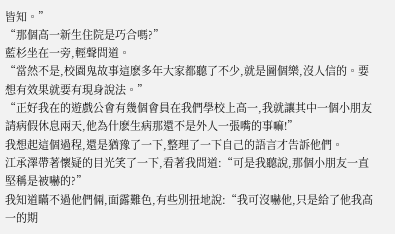皆知。”
“那個高一新生住院是巧合嗎?”
藍杉坐在一旁,輕聲問道。
“當然不是,校園鬼故事這麽多年大家都聽了不少,就是圖個樂,沒人信的。要想有效果就要有現身說法。”
“正好我在的遊戲公會有幾個會員在我們學校上高一,我就讓其中一個小朋友請病假休息兩天,他為什麽生病那還不是外人一張嘴的事嘛!”
我想起這個過程,還是猶豫了一下,整理了一下自己的語言才告訴他們。
江承澤帶著懷疑的目光笑了一下,看著我問道:“可是我聽說,那個小朋友一直堅稱是被嚇的?”
我知道瞞不過他們倆,面露難色,有些別扭地說:“我可沒嚇他,只是給了他我高一的期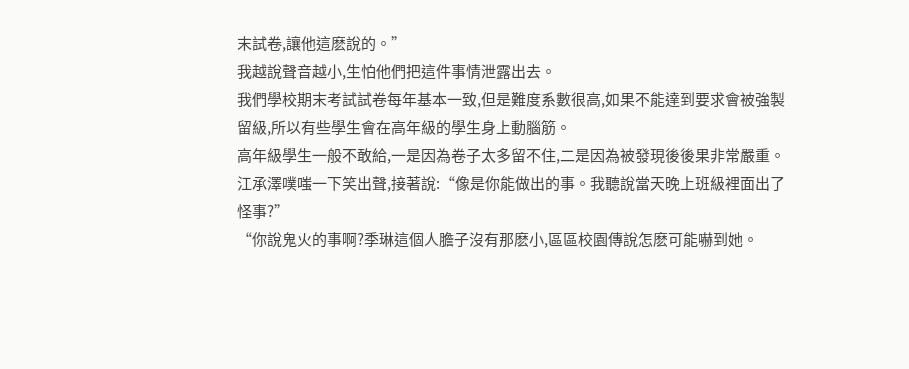末試卷,讓他這麽說的。”
我越說聲音越小,生怕他們把這件事情泄露出去。
我們學校期末考試試卷每年基本一致,但是難度系數很高,如果不能達到要求會被強製留級,所以有些學生會在高年級的學生身上動腦筋。
高年級學生一般不敢給,一是因為卷子太多留不住,二是因為被發現後後果非常嚴重。
江承澤噗嗤一下笑出聲,接著說:“像是你能做出的事。我聽說當天晚上班級裡面出了怪事?”
“你說鬼火的事啊?季琳這個人膽子沒有那麽小,區區校園傳說怎麽可能嚇到她。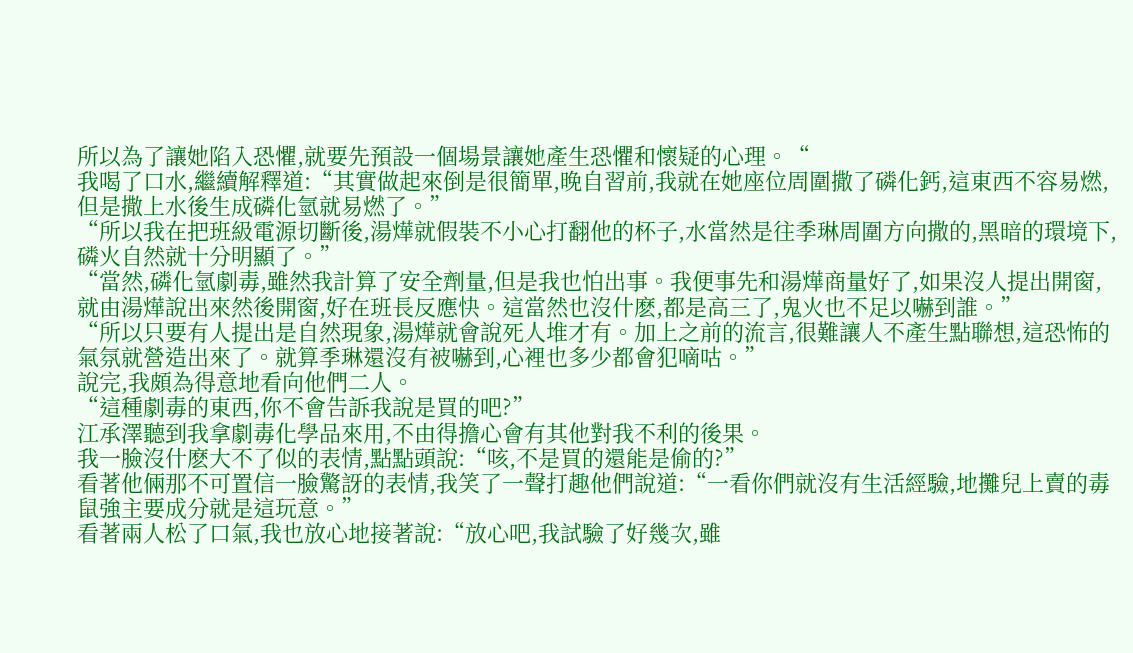所以為了讓她陷入恐懼,就要先預設一個場景讓她產生恐懼和懷疑的心理。“
我喝了口水,繼續解釋道:“其實做起來倒是很簡單,晚自習前,我就在她座位周圍撒了磷化鈣,這東西不容易燃,但是撒上水後生成磷化氫就易燃了。”
“所以我在把班級電源切斷後,湯燁就假裝不小心打翻他的杯子,水當然是往季琳周圍方向撒的,黑暗的環境下,磷火自然就十分明顯了。”
“當然,磷化氫劇毒,雖然我計算了安全劑量,但是我也怕出事。我便事先和湯燁商量好了,如果沒人提出開窗,就由湯燁說出來然後開窗,好在班長反應快。這當然也沒什麽,都是高三了,鬼火也不足以嚇到誰。”
“所以只要有人提出是自然現象,湯燁就會說死人堆才有。加上之前的流言,很難讓人不產生點聯想,這恐怖的氣氛就營造出來了。就算季琳還沒有被嚇到,心裡也多少都會犯嘀咕。”
說完,我頗為得意地看向他們二人。
“這種劇毒的東西,你不會告訴我說是買的吧?”
江承澤聽到我拿劇毒化學品來用,不由得擔心會有其他對我不利的後果。
我一臉沒什麽大不了似的表情,點點頭說:“咳,不是買的還能是偷的?”
看著他倆那不可置信一臉驚訝的表情,我笑了一聲打趣他們說道:“一看你們就沒有生活經驗,地攤兒上賣的毒鼠強主要成分就是這玩意。”
看著兩人松了口氣,我也放心地接著說:“放心吧,我試驗了好幾次,雖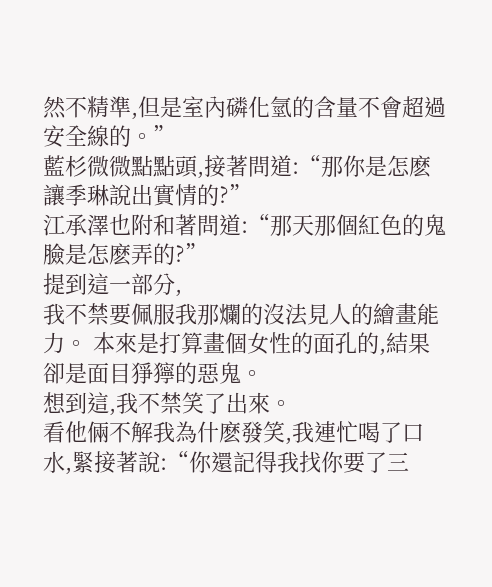然不精準,但是室內磷化氫的含量不會超過安全線的。”
藍杉微微點點頭,接著問道:“那你是怎麽讓季琳說出實情的?”
江承澤也附和著問道:“那天那個紅色的鬼臉是怎麽弄的?”
提到這一部分,
我不禁要佩服我那爛的沒法見人的繪畫能力。 本來是打算畫個女性的面孔的,結果卻是面目猙獰的惡鬼。
想到這,我不禁笑了出來。
看他倆不解我為什麽發笑,我連忙喝了口水,緊接著說:“你還記得我找你要了三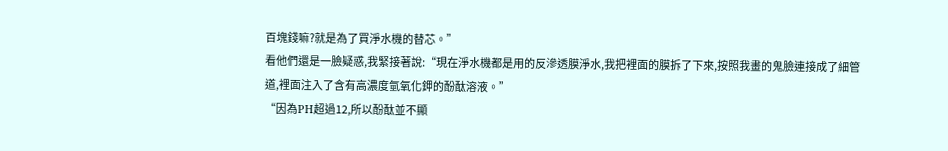百塊錢嘛?就是為了買淨水機的替芯。”
看他們還是一臉疑惑,我緊接著說:“現在淨水機都是用的反滲透膜淨水,我把裡面的膜拆了下來,按照我畫的鬼臉連接成了細管道,裡面注入了含有高濃度氫氧化鉀的酚酞溶液。”
“因為PH超過12,所以酚酞並不顯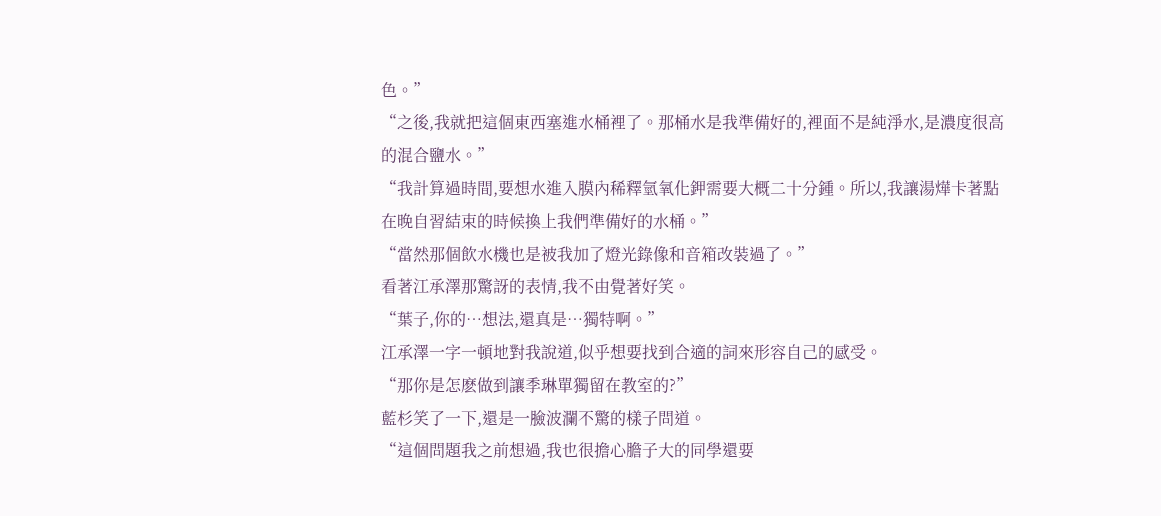色。”
“之後,我就把這個東西塞進水桶裡了。那桶水是我準備好的,裡面不是純淨水,是濃度很高的混合鹽水。”
“我計算過時間,要想水進入膜內稀釋氫氧化鉀需要大概二十分鍾。所以,我讓湯燁卡著點在晚自習結束的時候換上我們準備好的水桶。”
“當然那個飲水機也是被我加了燈光錄像和音箱改裝過了。”
看著江承澤那驚訝的表情,我不由覺著好笑。
“葉子,你的…想法,還真是…獨特啊。”
江承澤一字一頓地對我說道,似乎想要找到合適的詞來形容自己的感受。
“那你是怎麽做到讓季琳單獨留在教室的?”
藍杉笑了一下,還是一臉波瀾不驚的樣子問道。
“這個問題我之前想過,我也很擔心膽子大的同學還要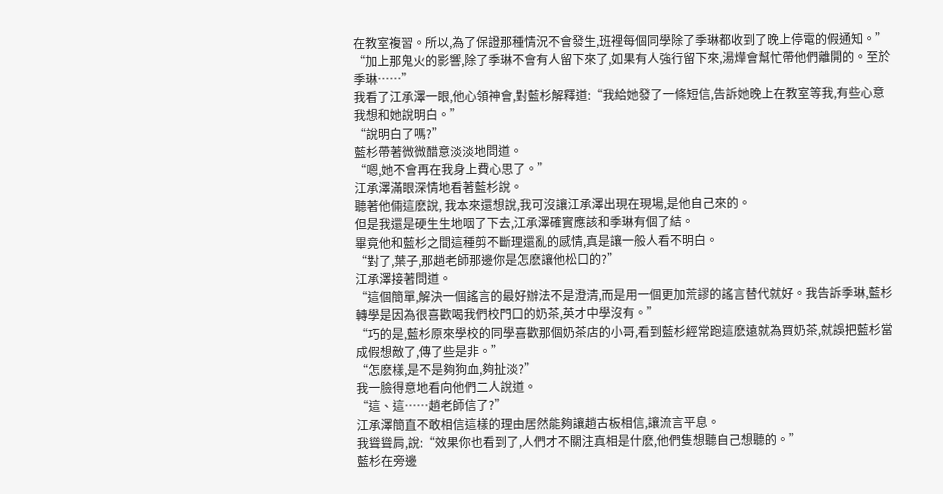在教室複習。所以,為了保證那種情況不會發生,班裡每個同學除了季琳都收到了晚上停電的假通知。”
“加上那鬼火的影響,除了季琳不會有人留下來了,如果有人強行留下來,湯燁會幫忙帶他們離開的。至於季琳……”
我看了江承澤一眼,他心領神會,對藍杉解釋道:“我給她發了一條短信,告訴她晚上在教室等我,有些心意我想和她說明白。”
“說明白了嗎?”
藍杉帶著微微醋意淡淡地問道。
“嗯,她不會再在我身上費心思了。”
江承澤滿眼深情地看著藍杉說。
聽著他倆這麽說, 我本來還想說,我可沒讓江承澤出現在現場,是他自己來的。
但是我還是硬生生地咽了下去,江承澤確實應該和季琳有個了結。
畢竟他和藍杉之間這種剪不斷理還亂的感情,真是讓一般人看不明白。
“對了,葉子,那趙老師那邊你是怎麽讓他松口的?”
江承澤接著問道。
“這個簡單,解決一個謠言的最好辦法不是澄清,而是用一個更加荒謬的謠言替代就好。我告訴季琳,藍杉轉學是因為很喜歡喝我們校門口的奶茶,英才中學沒有。”
“巧的是,藍杉原來學校的同學喜歡那個奶茶店的小哥,看到藍杉經常跑這麽遠就為買奶茶,就誤把藍杉當成假想敵了,傳了些是非。”
“怎麽樣,是不是夠狗血,夠扯淡?”
我一臉得意地看向他們二人說道。
“這、這……趙老師信了?”
江承澤簡直不敢相信這樣的理由居然能夠讓趙古板相信,讓流言平息。
我聳聳肩,說:“效果你也看到了,人們才不關注真相是什麽,他們隻想聽自己想聽的。”
藍杉在旁邊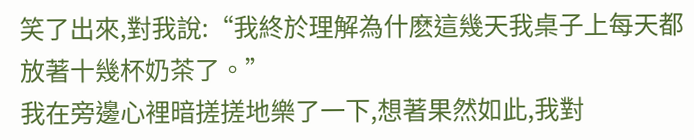笑了出來,對我說:“我終於理解為什麽這幾天我桌子上每天都放著十幾杯奶茶了。”
我在旁邊心裡暗搓搓地樂了一下,想著果然如此,我對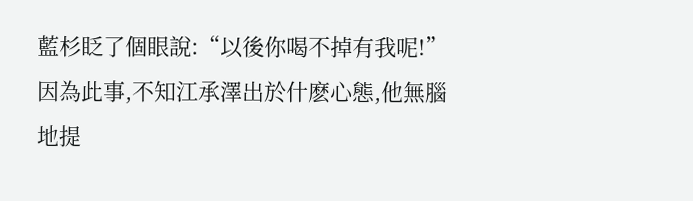藍杉眨了個眼說:“以後你喝不掉有我呢!”
因為此事,不知江承澤出於什麽心態,他無腦地提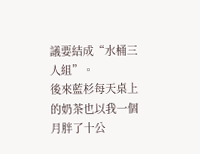議要結成“水桶三人組”。
後來藍杉每天桌上的奶茶也以我一個月胖了十公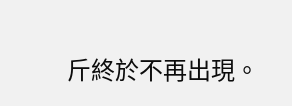斤終於不再出現。